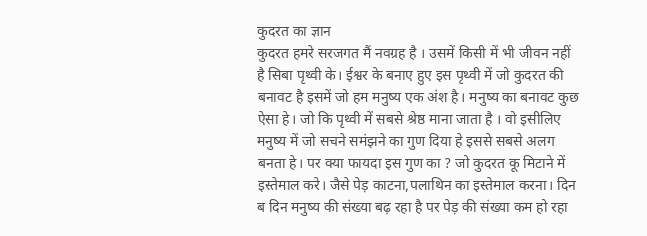कुदरत का ज्ञान
कुदरत हमरे सरजगत मैं नवग्रह है । उसमें किसी में भी जीवन नहीं है सिबा पृथ्वी के। ईश्वर के बनाए हुए इस पृथ्वी में जो कुदरत की बनावट है इसमें जो हम मनुष्य एक अंश है। मनुष्य का बनावट कुछ ऐसा हे। जो कि पृथ्वी में सबसे श्रेष्ठ माना जाता है । वो इसीलिए मनुष्य में जो सचने समंझने का गुण दिया हे इससे सबसे अलग बनता हे। पर क्या फायदा इस गुण का ? जो कुदरत कू मिटाने में इस्तेमाल करे। जैसे पेड़ काटना,पलाथिन का इस्तेमाल करना। दिन ब दिन मनुष्य की संख्या बढ़ रहा है पर पेड़ की संख्या कम हो रहा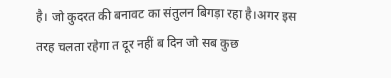है। जो कुदरत की बनावट का संतुलन बिगड़ा रहा है।अगर इस तरह चलता रहेगा त दूर नहीं ब दिन जो सब कुछ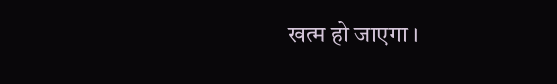खत्म हो जाएगा ।